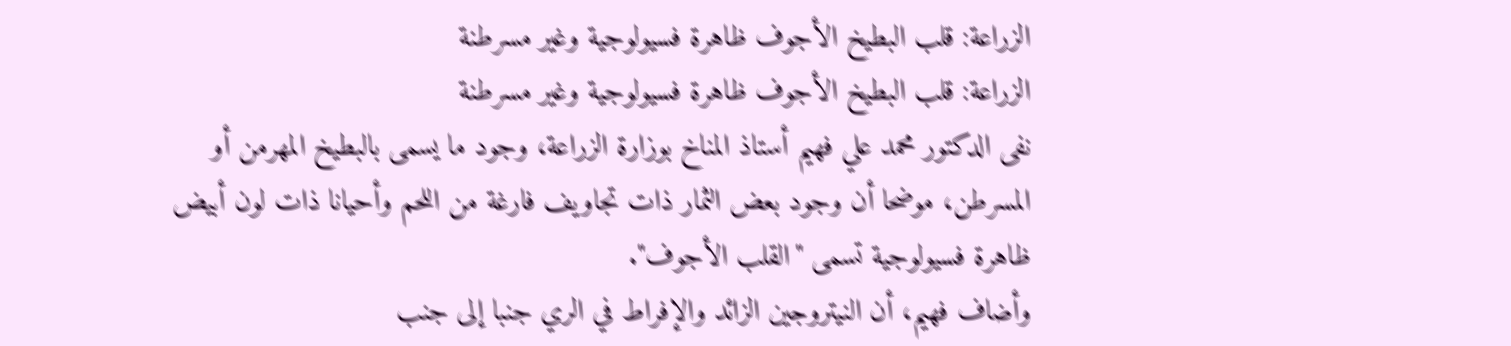الزراعة: قلب البطيخ الأجوف ظاهرة فسيولوجية وغير مسرطنة
الزراعة: قلب البطيخ الأجوف ظاهرة فسيولوجية وغير مسرطنة
نفى الدكتور محمد علي فهيم أستاذ المناخ بوزارة الزراعة، وجود ما يسمى بالبطيخ المهرمن أو المسرطن، موضحا أن وجود بعض الثمار ذات تجاويف فارغة من اللحم وأحيانا ذات لون أبيض ظاهرة فسيولوجية تسمى "القلب الأجوف".
وأضاف فهيم، أن النيتروجين الزائد والإفراط في الري جنبا إلى جنب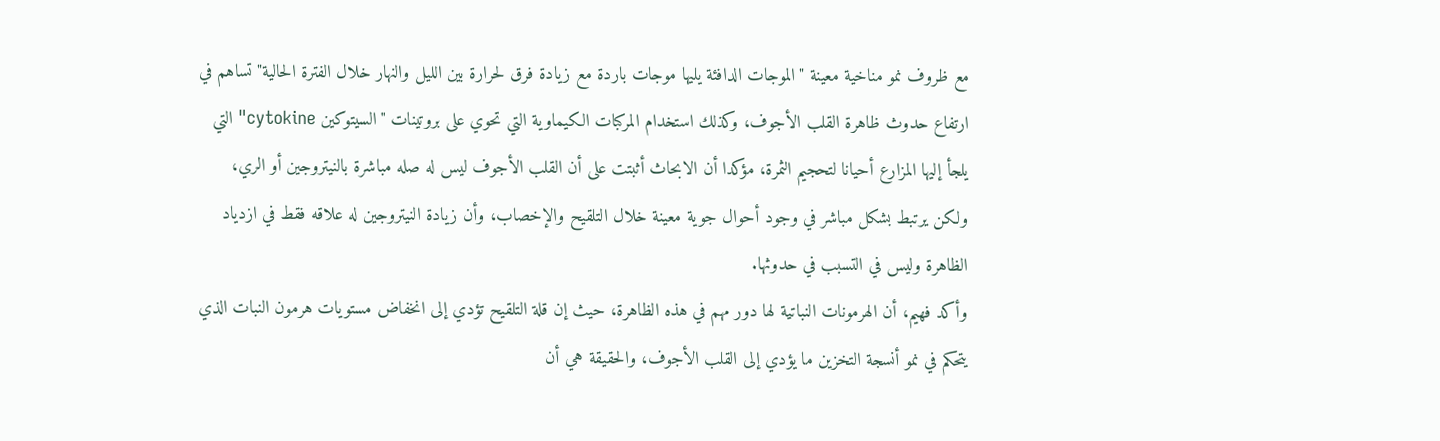مع ظروف نمو مناخية معينة "الموجات الدافئة يليها موجات باردة مع زيادة فرق لحرارة بين الليل والنهار خلال الفترة الحالية" تساهم في ارتفاع حدوث ظاهرة القلب الأجوف، وكذلك استخدام المركبات الكيماوية التي تحوي على بروتينات "السيتوكين cytokine" التي يلجأ إليها المزارع أحيانا لتحجيم الثمرة، مؤكدا أن الابحاث أثبتت على أن القلب الأجوف ليس له صله مباشرة بالنيتروجين أو الري، ولكن يرتبط بشكل مباشر في وجود أحوال جوية معينة خلال التلقيح والإخصاب، وأن زيادة النيتروجين له علاقه فقط في ازدياد الظاهرة وليس في التسبب في حدوثها.
وأكد فهيم، أن الهرمونات النباتية لها دور مهم في هذه الظاهرة، حيث إن قلة التلقيح تؤدي إلى انخفاض مستويات هرمون النبات الذي يتحكم في نمو أنسجة التخزين ما يؤدي إلى القلب الأجوف، والحقيقة هي أن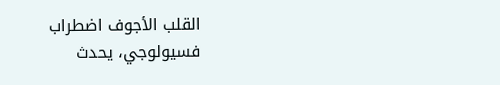القلب الأجوف اضطراب فسيولوجي، يحدث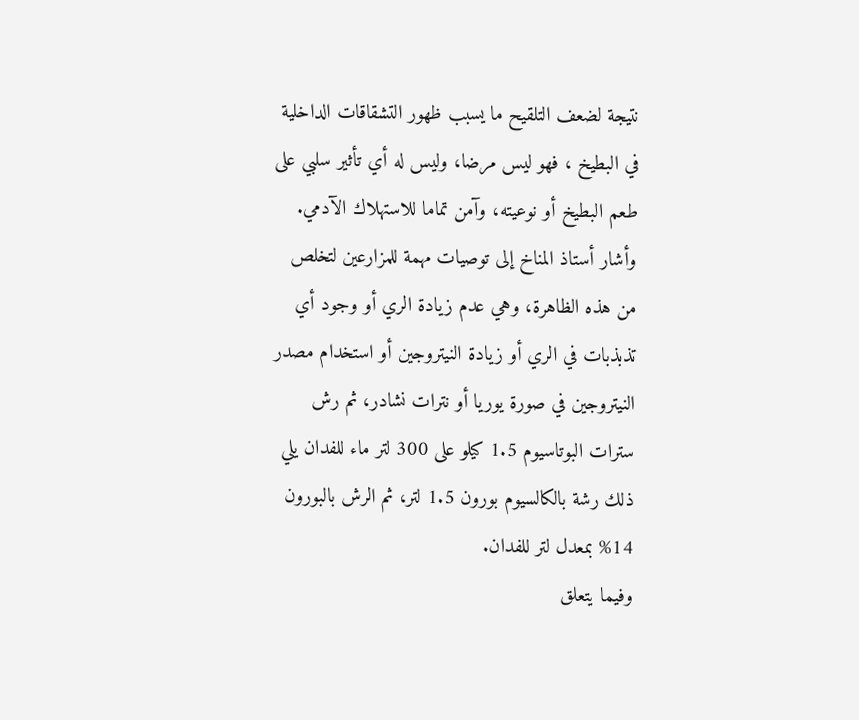نتيجة لضعف التلقيح ما يسبب ظهور التشقاقات الداخلية في البطيخ ، فهو ليس مرضا، وليس له أي تأثير سلبي على طعم البطيخ أو نوعيته، وآمن تماما للاستهلاك الآدمي.
وأشار أستاذ المناخ إلى توصيات مهمة للمزارعين لتخلص من هذه الظاهرة، وهي عدم زيادة الري أو وجود أي تذبذبات في الري أو زيادة النيتروجين أو استخدام مصدر النيتروجين في صورة يوريا أو نترات نشادر، ثم رش سترات البوتاسيوم 1.5 كيلو على 300 لتر ماء للفدان يلي ذلك رشة بالكالسيوم بورون 1.5 لتر، ثم الرش بالبورون 14% بمعدل لتر للفدان.
وفيما يتعلق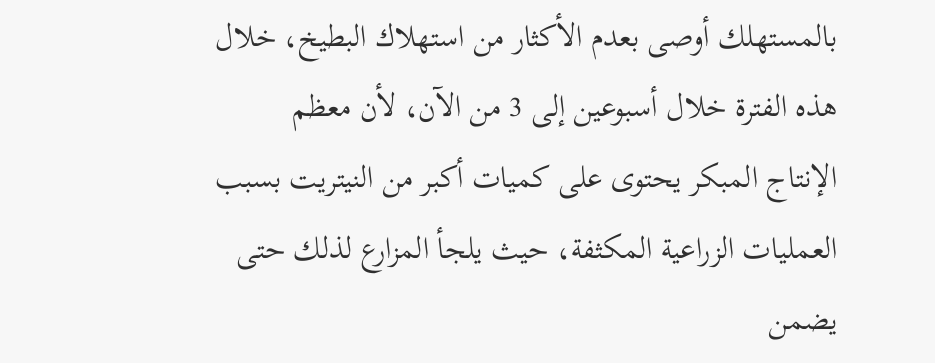بالمستهلك أوصى بعدم الأكثار من استهلاك البطيخ، خلال هذه الفترة خلال أسبوعين إلى 3 من الآن، لأن معظم الإنتاج المبكر يحتوى على كميات أكبر من النيتريت بسبب العمليات الزراعية المكثفة، حيث يلجأ المزارع لذلك حتى يضمن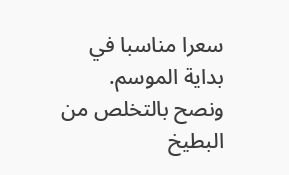سعرا مناسبا في بداية الموسم.
ونصح بالتخلص من البطيخ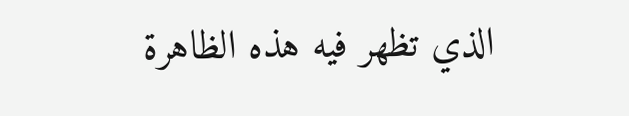الذي تظهر فيه هذه الظاهرة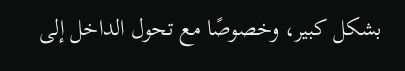بشكل كبير، وخصوصًا مع تحول الداخل إلى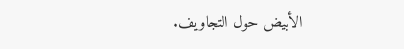الأبيض حول التجاويف.